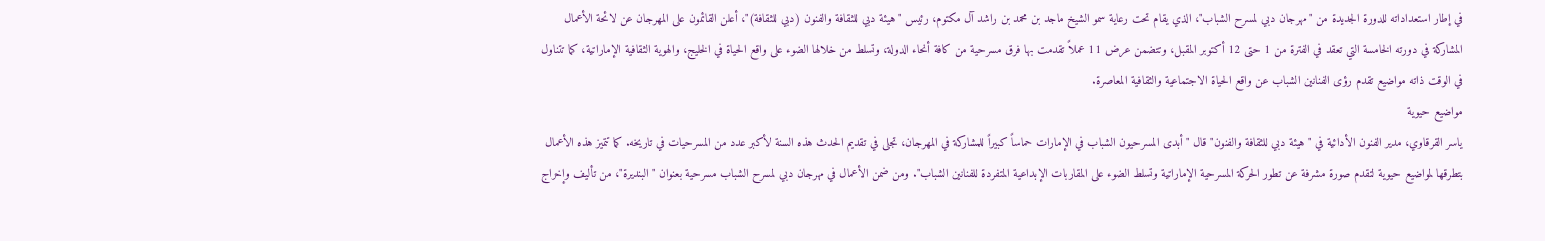في إطار استعداداته للدورة الجديدة من "مهرجان دبي لمسرح الشباب"، الذي يقام تحت رعاية سمو الشيخ ماجد بن محمد بن راشد آل مكتوم، رئيس "هيئة دبي للثقافة والفنون (دبي للثقافة)"، أعلن القائمون على المهرجان عن لائحة الأعمال المشاركة في دورته الخامسة التي تعقد في الفترة من 1 حتى 12 أكتوبر المقبل، وتتضمن عرض 11 عملاً تقدمت بها فرق مسرحية من كافة أنحاء الدولة، وتسلط من خلالها الضوء على واقع الحياة في الخليج، والهوية الثقافية الإماراتية، كما تتناول في الوقت ذاته مواضيع تقدم رؤى الفنانين الشباب عن واقع الحياة الاجتماعية والثقافية المعاصرة.
مواضيع حيوية
ياسر القرقاوي، مدير الفنون الأدائية في "هيئة دبي للثقافة والفنون" قال "أبدى المسرحيون الشباب في الإمارات حماساً كبيراً للمشاركة في المهرجان، تجلى في تقديم الحدث هذه السنة لأكبر عدد من المسرحيات في تاريخه. كما تتميز هذه الأعمال بتطرقها لمواضيع حيوية لتقدم صورة مشرفة عن تطور الحركة المسرحية الإماراتية وتسلط الضوء على المقاربات الإبداعية المتفردة للفنانين الشباب". ومن ضمن الأعمال في مهرجان دبي لمسرح الشباب مسرحية بعنوان "البنديرة"، من تأليف وإخراج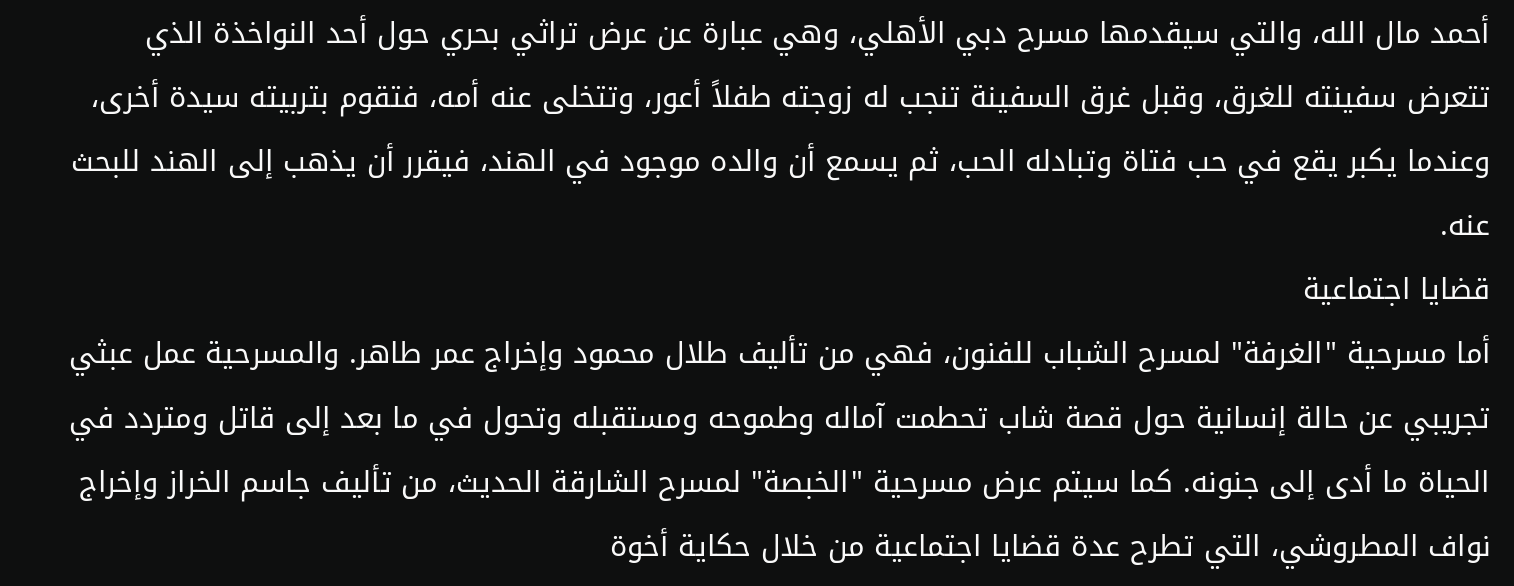أحمد مال الله، والتي سيقدمها مسرح دبي الأهلي، وهي عبارة عن عرض تراثي بحري حول أحد النواخذة الذي تتعرض سفينته للغرق، وقبل غرق السفينة تنجب له زوجته طفلاً أعور، وتتخلى عنه أمه، فتقوم بتربيته سيدة أخرى، وعندما يكبر يقع في حب فتاة وتبادله الحب، ثم يسمع أن والده موجود في الهند، فيقرر أن يذهب إلى الهند للبحث عنه.
قضايا اجتماعية
أما مسرحية "الغرفة" لمسرح الشباب للفنون، فهي من تأليف طلال محمود وإخراج عمر طاهر. والمسرحية عمل عبثي تجريبي عن حالة إنسانية حول قصة شاب تحطمت آماله وطموحه ومستقبله وتحول في ما بعد إلى قاتل ومتردد في الحياة ما أدى إلى جنونه. كما سيتم عرض مسرحية "الخبصة" لمسرح الشارقة الحديث، من تأليف جاسم الخراز وإخراج نواف المطروشي، التي تطرح عدة قضايا اجتماعية من خلال حكاية أخوة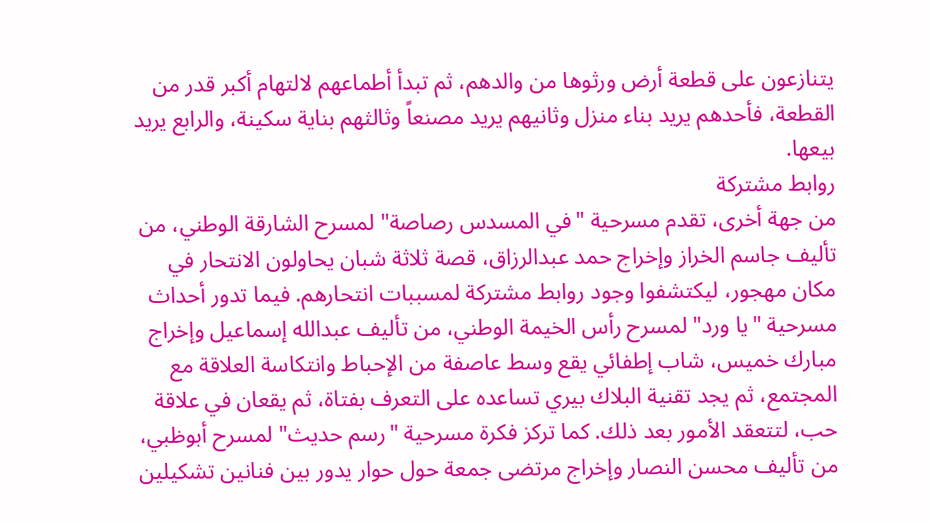يتنازعون على قطعة أرض ورثوها من والدهم، ثم تبدأ أطماعهم لالتهام أكبر قدر من القطعة، فأحدهم يريد بناء منزل وثانيهم يريد مصنعاً وثالثهم بناية سكينة، والرابع يريد بيعها.
روابط مشتركة
من جهة أخرى، تقدم مسرحية "في المسدس رصاصة" لمسرح الشارقة الوطني، من تأليف جاسم الخراز وإخراج حمد عبدالرزاق، قصة ثلاثة شبان يحاولون الانتحار في مكان مهجور، ليكتشفوا وجود روابط مشتركة لمسببات انتحارهم. فيما تدور أحداث مسرحية "يا ورد" لمسرح رأس الخيمة الوطني، من تأليف عبدالله إسماعيل وإخراج مبارك خميس، شاب إطفائي يقع وسط عاصفة من الإحباط وانتكاسة العلاقة مع المجتمع، ثم يجد تقنية البلاك بيري تساعده على التعرف بفتاة، ثم يقعان في علاقة حب، لتتعقد الأمور بعد ذلك. كما تركز فكرة مسرحية "رسم حديث" لمسرح أبوظبي، من تأليف محسن النصار وإخراج مرتضى جمعة حول حوار يدور بين فنانين تشكيلين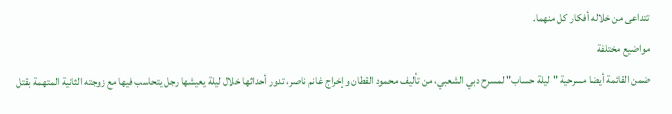تتداعى من خلاله أفكار كل منهما.
مواضيع مختلفة
ضمن القائمة أيضا مسرحية "ليلة حساب" لمسرح دبي الشعبي، من تأليف محمود القطان وإخراج غانم ناصر، تدور أحداثها خلال ليلة يعيشها رجل يتحاسب فيها مع زوجته الثانية المتهمة بقتل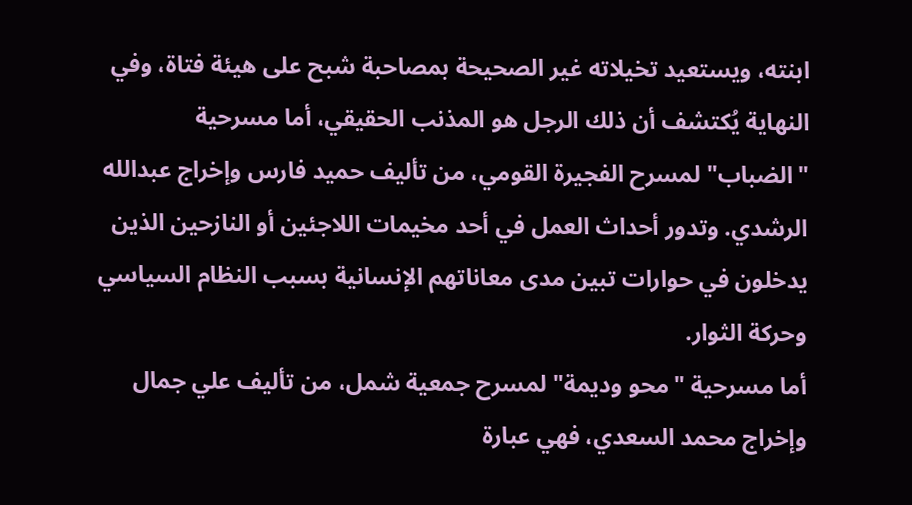ابنته، ويستعيد تخيلاته غير الصحيحة بمصاحبة شبح على هيئة فتاة، وفي النهاية يُكتشف أن ذلك الرجل هو المذنب الحقيقي، أما مسرحية "الضباب" لمسرح الفجيرة القومي، من تأليف حميد فارس وإخراج عبدالله الرشدي. وتدور أحداث العمل في أحد مخيمات اللاجئين أو النازحين الذين يدخلون في حوارات تبين مدى معاناتهم الإنسانية بسبب النظام السياسي وحركة الثوار.
أما مسرحية "محو وديمة" لمسرح جمعية شمل، من تأليف علي جمال وإخراج محمد السعدي، فهي عبارة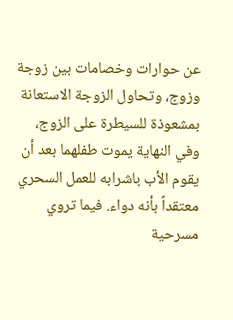عن حوارات وخصامات بين زوجة وزوج، وتحاول الزوجة الاستعانة بمشعوذة للسيطرة على الزوج، وفي النهاية يموت طفلهما بعد أن يقوم الأب باشرابه للعمل السحري معتقداً بأنه دواء. فيما تروي مسرحية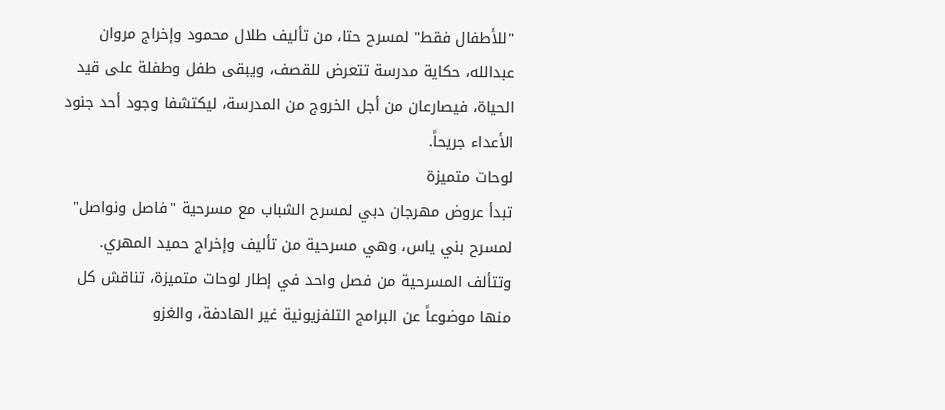"للأطفال فقط" لمسرح حتا، من تأليف طلال محمود وإخراج مروان عبدالله، حكاية مدرسة تتعرض للقصف، ويبقى طفل وطفلة على قيد الحياة، فيصارعان من أجل الخروج من المدرسة، ليكتشفا وجود أحد جنود الأعداء جريحاً.
لوحات متميزة
تبدأ عروض مهرجان دبي لمسرح الشباب مع مسرحية "فاصل ونواصل" لمسرح بني ياس، وهي مسرحية من تأليف وإخراج حميد المهري. وتتألف المسرحية من فصل واحد في إطار لوحات متميزة، تناقش كل منها موضوعاً عن البرامج التلفزيونية غير الهادفة، والغزو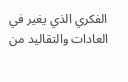الفكري الذي يغير في العادات والتقاليد من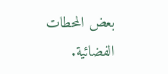بعض المحطات الفضائية.